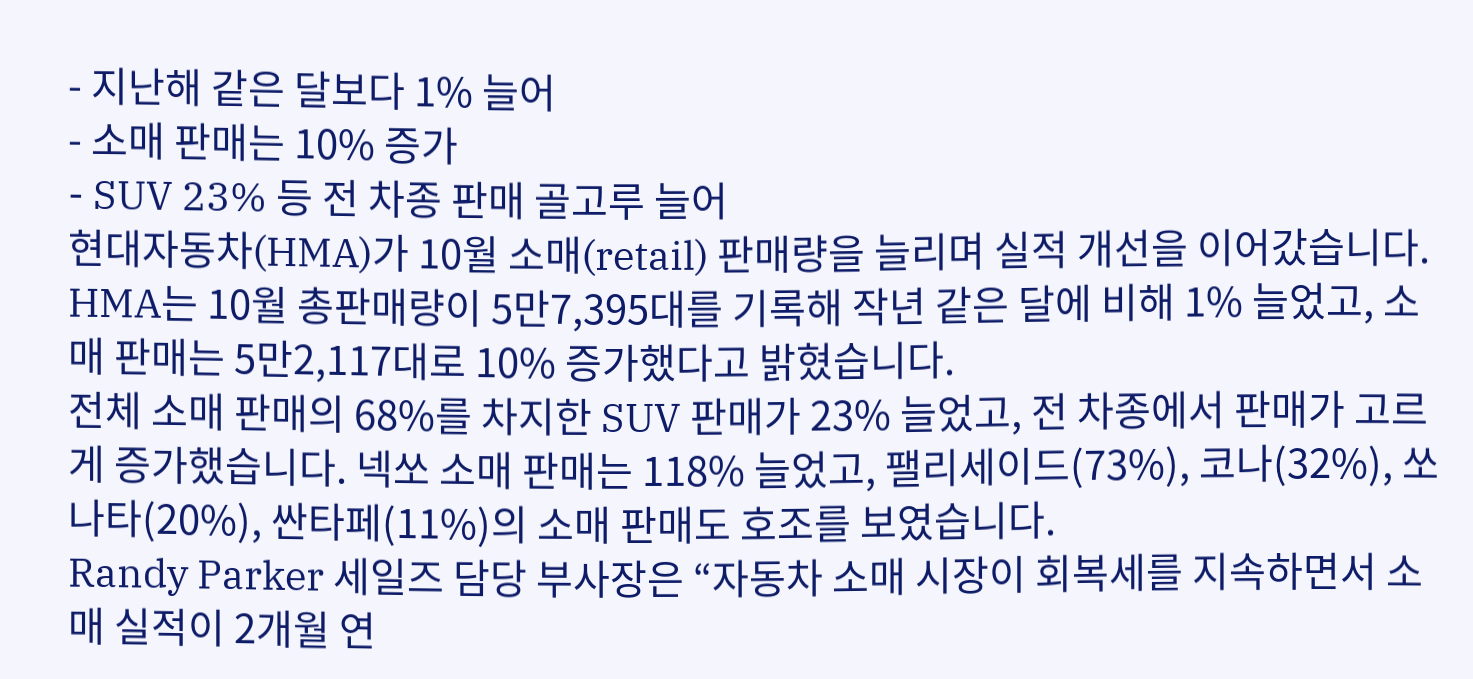- 지난해 같은 달보다 1% 늘어
- 소매 판매는 10% 증가
- SUV 23% 등 전 차종 판매 골고루 늘어
현대자동차(HMA)가 10월 소매(retail) 판매량을 늘리며 실적 개선을 이어갔습니다.
HMA는 10월 총판매량이 5만7,395대를 기록해 작년 같은 달에 비해 1% 늘었고, 소매 판매는 5만2,117대로 10% 증가했다고 밝혔습니다.
전체 소매 판매의 68%를 차지한 SUV 판매가 23% 늘었고, 전 차종에서 판매가 고르게 증가했습니다. 넥쏘 소매 판매는 118% 늘었고, 팰리세이드(73%), 코나(32%), 쏘나타(20%), 싼타페(11%)의 소매 판매도 호조를 보였습니다.
Randy Parker 세일즈 담당 부사장은 “자동차 소매 시장이 회복세를 지속하면서 소매 실적이 2개월 연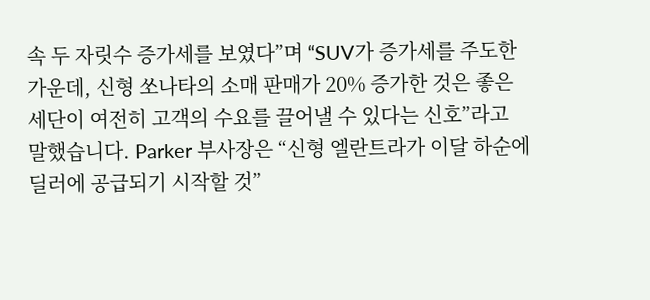속 두 자릿수 증가세를 보였다”며 “SUV가 증가세를 주도한 가운데, 신형 쏘나타의 소매 판매가 20% 증가한 것은 좋은 세단이 여전히 고객의 수요를 끌어낼 수 있다는 신호”라고 말했습니다. Parker 부사장은 “신형 엘란트라가 이달 하순에 딜러에 공급되기 시작할 것”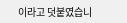이라고 덧붙였습니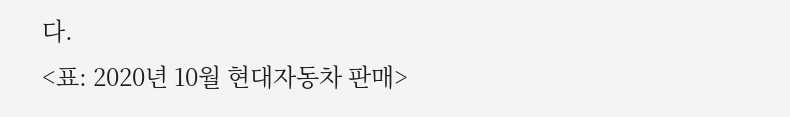다.
<표: 2020년 10월 현대자동차 판매>